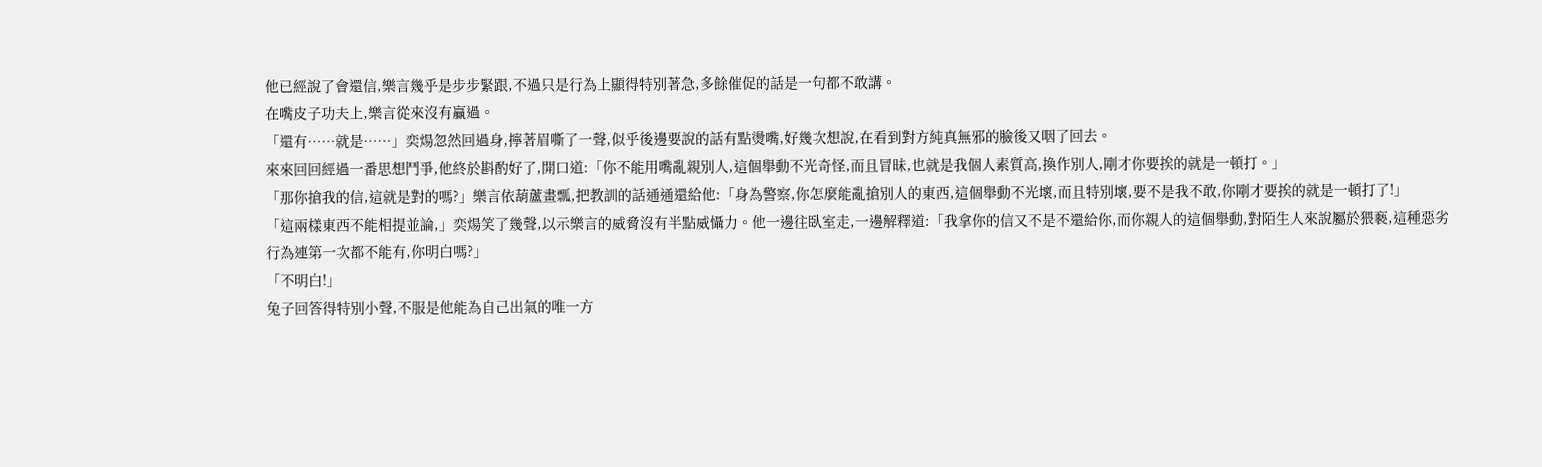他已經說了會還信,樂言幾乎是步步緊跟,不過只是行為上顯得特別著急,多餘催促的話是一句都不敢講。
在嘴皮子功夫上,樂言從來沒有贏過。
「還有……就是……」奕煬忽然回過身,擰著眉嘶了一聲,似乎後邊要說的話有點燙嘴,好幾次想說,在看到對方純真無邪的臉後又咽了回去。
來來回回經過一番思想鬥爭,他終於斟酌好了,開口道:「你不能用嘴亂親別人,這個舉動不光奇怪,而且冒昧,也就是我個人素質高,換作別人,剛才你要挨的就是一頓打。」
「那你搶我的信,這就是對的嗎?」樂言依葫蘆畫瓢,把教訓的話通通還給他:「身為警察,你怎麼能亂搶別人的東西,這個舉動不光壞,而且特別壞,要不是我不敢,你剛才要挨的就是一頓打了!」
「這兩樣東西不能相提並論,」奕煬笑了幾聲,以示樂言的威脅沒有半點威懾力。他一邊往臥室走,一邊解釋道:「我拿你的信又不是不還給你,而你親人的這個舉動,對陌生人來說屬於猥褻,這種惡劣行為連第一次都不能有,你明白嗎?」
「不明白!」
兔子回答得特別小聲,不服是他能為自己出氣的唯一方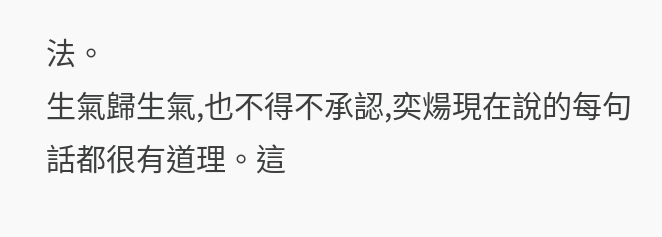法。
生氣歸生氣,也不得不承認,奕煬現在說的每句話都很有道理。這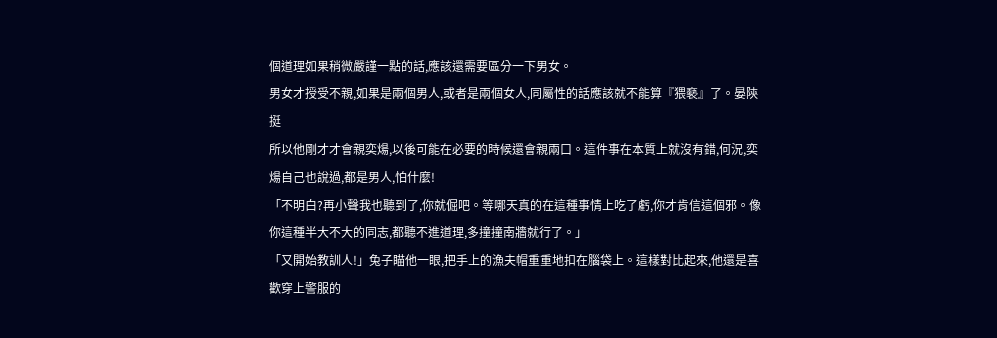個道理如果稍微嚴謹一點的話,應該還需要區分一下男女。
男女才授受不親,如果是兩個男人,或者是兩個女人,同屬性的話應該就不能算『猥褻』了。晏陝挺
所以他剛才才會親奕煬,以後可能在必要的時候還會親兩口。這件事在本質上就沒有錯,何況,奕煬自己也說過,都是男人,怕什麼!
「不明白?再小聲我也聽到了,你就倔吧。等哪天真的在這種事情上吃了虧,你才肯信這個邪。像你這種半大不大的同志,都聽不進道理,多撞撞南牆就行了。」
「又開始教訓人!」兔子瞄他一眼,把手上的漁夫帽重重地扣在腦袋上。這樣對比起來,他還是喜歡穿上警服的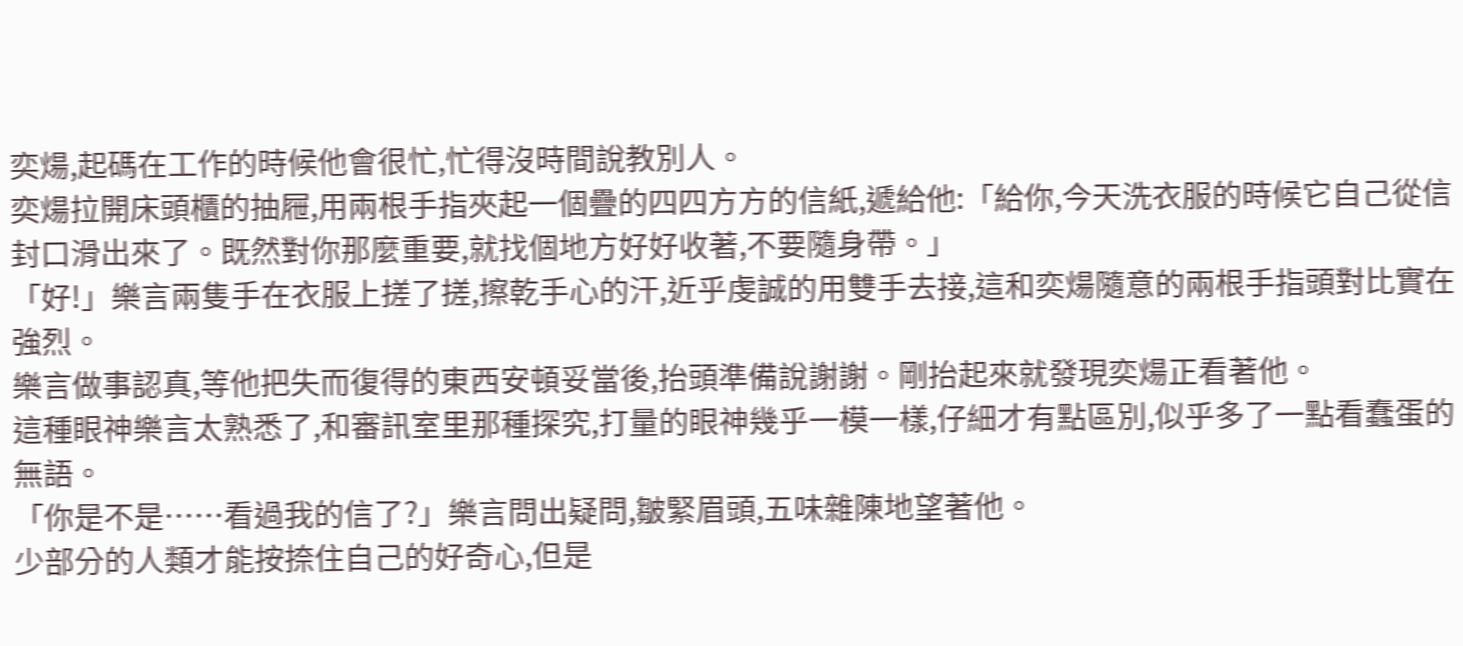奕煬,起碼在工作的時候他會很忙,忙得沒時間說教別人。
奕煬拉開床頭櫃的抽屜,用兩根手指夾起一個疊的四四方方的信紙,遞給他:「給你,今天洗衣服的時候它自己從信封口滑出來了。既然對你那麼重要,就找個地方好好收著,不要隨身帶。」
「好!」樂言兩隻手在衣服上搓了搓,擦乾手心的汗,近乎虔誠的用雙手去接,這和奕煬隨意的兩根手指頭對比實在強烈。
樂言做事認真,等他把失而復得的東西安頓妥當後,抬頭準備說謝謝。剛抬起來就發現奕煬正看著他。
這種眼神樂言太熟悉了,和審訊室里那種探究,打量的眼神幾乎一模一樣,仔細才有點區別,似乎多了一點看蠢蛋的無語。
「你是不是……看過我的信了?」樂言問出疑問,皺緊眉頭,五味雜陳地望著他。
少部分的人類才能按捺住自己的好奇心,但是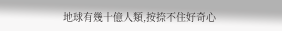地球有幾十億人類,按捺不住好奇心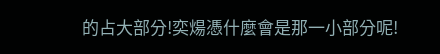的占大部分!奕煬憑什麼會是那一小部分呢!